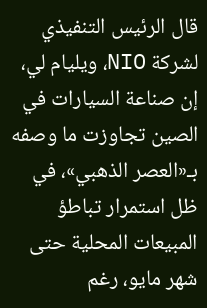قال الرئيس التنفيذي لشركة NIO، ويليام لي، إن صناعة السيارات في الصين تجاوزت ما وصفه بـ«العصر الذهبي»، في ظل استمرار تباطؤ المبيعات المحلية حتى شهر مايو، رغم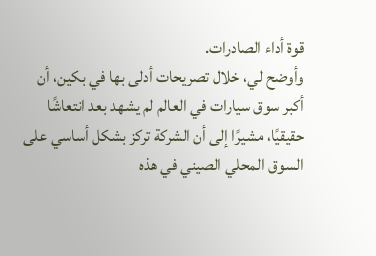قوة أداء الصادرات.
وأوضح لي، خلال تصريحات أدلى بها في بكين، أن أكبر سوق سيارات في العالم لم يشهد بعد انتعاشًا حقيقيًا، مشيرًا إلى أن الشركة تركز بشكل أساسي على السوق المحلي الصيني في هذه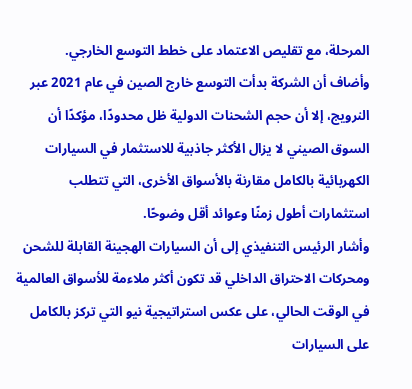المرحلة، مع تقليص الاعتماد على خطط التوسع الخارجي.
وأضاف أن الشركة بدأت التوسع خارج الصين في عام 2021 عبر النرويج، إلا أن حجم الشحنات الدولية ظل محدودًا، مؤكدًا أن السوق الصيني لا يزال الأكثر جاذبية للاستثمار في السيارات الكهربائية بالكامل مقارنة بالأسواق الأخرى، التي تتطلب استثمارات أطول زمنًا وعوائد أقل وضوحًا.
وأشار الرئيس التنفيذي إلى أن السيارات الهجينة القابلة للشحن ومحركات الاحتراق الداخلي قد تكون أكثر ملاءمة للأسواق العالمية في الوقت الحالي، على عكس استراتيجية نيو التي تركز بالكامل على السيارات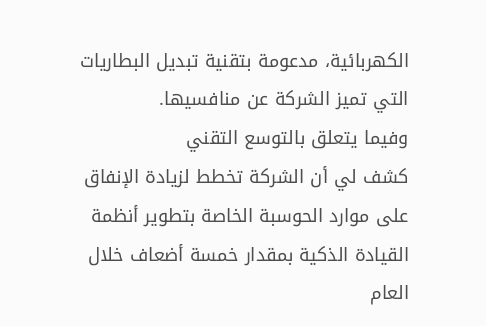الكهربائية، مدعومة بتقنية تبديل البطاريات التي تميز الشركة عن منافسيها.
وفيما يتعلق بالتوسع التقني
كشف لي أن الشركة تخطط لزيادة الإنفاق على موارد الحوسبة الخاصة بتطوير أنظمة القيادة الذكية بمقدار خمسة أضعاف خلال العام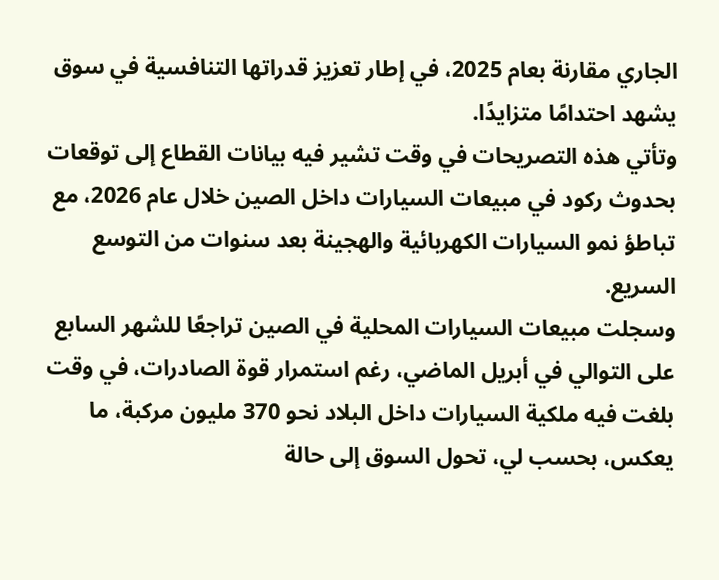الجاري مقارنة بعام 2025، في إطار تعزيز قدراتها التنافسية في سوق يشهد احتدامًا متزايدًا.
وتأتي هذه التصريحات في وقت تشير فيه بيانات القطاع إلى توقعات بحدوث ركود في مبيعات السيارات داخل الصين خلال عام 2026، مع تباطؤ نمو السيارات الكهربائية والهجينة بعد سنوات من التوسع السريع.
وسجلت مبيعات السيارات المحلية في الصين تراجعًا للشهر السابع على التوالي في أبريل الماضي، رغم استمرار قوة الصادرات، في وقت بلغت فيه ملكية السيارات داخل البلاد نحو 370 مليون مركبة، ما يعكس، بحسب لي، تحول السوق إلى حالة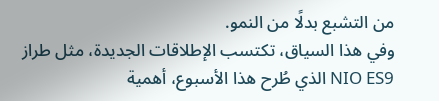من التشبع بدلًا من النمو.
وفي هذا السياق، تكتسب الإطلاقات الجديدة، مثل طراز NIO ES9 الذي طُرح هذا الأسبوع، أهمية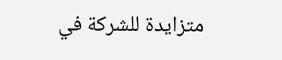متزايدة للشركة في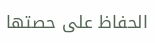الحفاظ على حصتها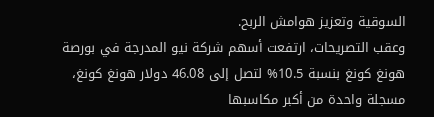السوقية وتعزيز هوامش الربح.
وعقب التصريحات، ارتفعت أسهم شركة نيو المدرجة في بورصة هونغ كونغ بنسبة 10.5% لتصل إلى 46.08 دولار هونغ كونغ، مسجلة واحدة من أكبر مكاسبها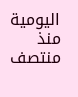اليومية منذ منتصف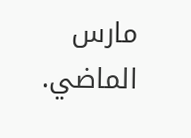مارس الماضي.